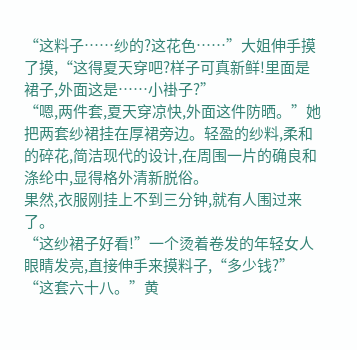“这料子……纱的?这花色……”大姐伸手摸了摸,“这得夏天穿吧?样子可真新鲜!里面是裙子,外面这是……小褂子?”
“嗯,两件套,夏天穿凉快,外面这件防晒。”她把两套纱裙挂在厚裙旁边。轻盈的纱料,柔和的碎花,简洁现代的设计,在周围一片的确良和涤纶中,显得格外清新脱俗。
果然,衣服刚挂上不到三分钟,就有人围过来了。
“这纱裙子好看!”一个烫着卷发的年轻女人眼睛发亮,直接伸手来摸料子,“多少钱?”
“这套六十八。”黄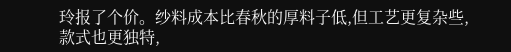玲报了个价。纱料成本比春秋的厚料子低,但工艺更复杂些,款式也更独特,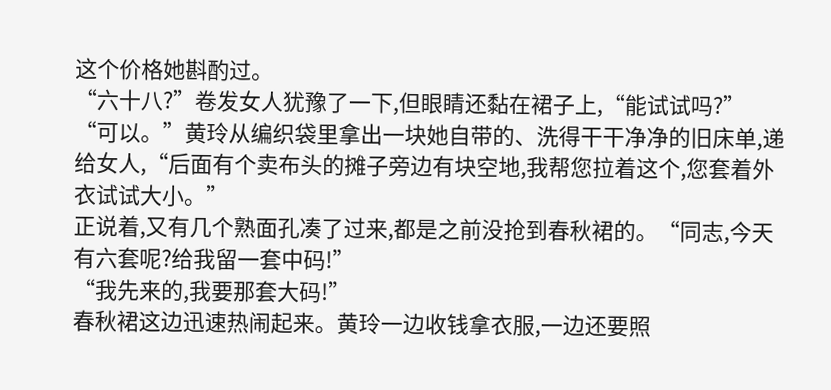这个价格她斟酌过。
“六十八?”卷发女人犹豫了一下,但眼睛还黏在裙子上,“能试试吗?”
“可以。”黄玲从编织袋里拿出一块她自带的、洗得干干净净的旧床单,递给女人,“后面有个卖布头的摊子旁边有块空地,我帮您拉着这个,您套着外衣试试大小。”
正说着,又有几个熟面孔凑了过来,都是之前没抢到春秋裙的。“同志,今天有六套呢?给我留一套中码!”
“我先来的,我要那套大码!”
春秋裙这边迅速热闹起来。黄玲一边收钱拿衣服,一边还要照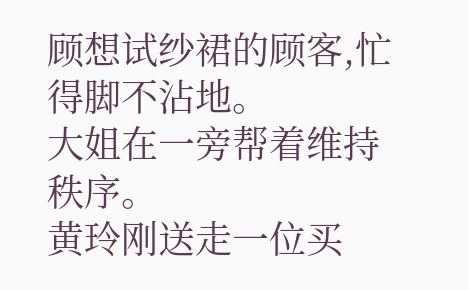顾想试纱裙的顾客,忙得脚不沾地。
大姐在一旁帮着维持秩序。
黄玲刚送走一位买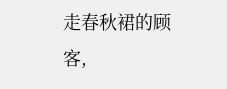走春秋裙的顾客,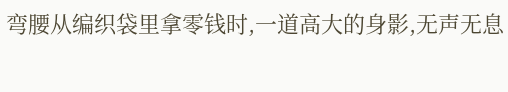弯腰从编织袋里拿零钱时,一道高大的身影,无声无息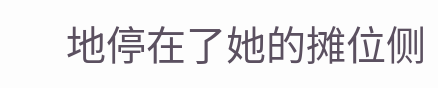地停在了她的摊位侧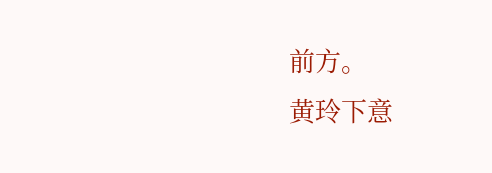前方。
黄玲下意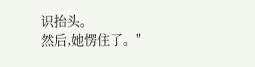识抬头。
然后,她愣住了。"